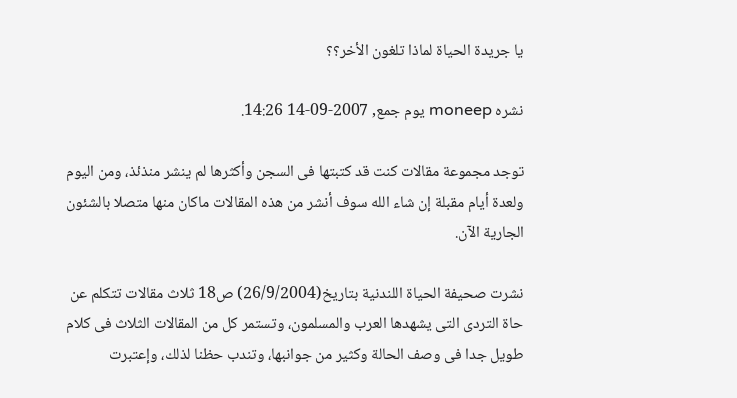يا جريدة الحياة لماذا تلغون الأخر؟؟

نشره moneep يوم جمع, 2007-09-14 14:26.

توجد مجموعة مقالات كنت قد كتبتها فى السجن وأكثرها لم ينشر منذئذ، ومن اليوم ولعدة أيام مقبلة إن شاء الله سوف أنشر من هذه المقالات ماكان منها متصلا بالشئون الجارية الآن.

نشرت صحيفة الحياة اللندنية بتاريخ(26/9/2004) ص18 ثلاث مقالات تتكلم عن حاة التردى التى يشهدها العرب والمسلمون، وتستمر كل من المقالات الثلاث فى كلام طويل جدا فى وصف الحالة وكثير من جوانبها، وتندب حظنا لذلك، وإعتبرت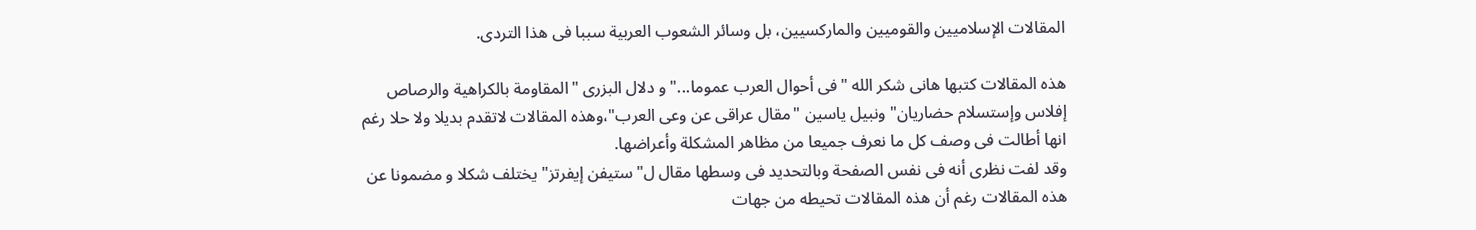المقالات الإسلاميين والقوميين والماركسيين، بل وسائر الشعوب العربية سببا فى هذا التردى.

هذه المقالات كتبها هانى شكر الله "فى أحوال العرب عموما..." و دلال البزرى "المقاومة بالكراهية والرصاص إفلاس وإستسلام حضاريان" ونبيل ياسين "مقال عراقى عن وعى العرب"،وهذه المقالات لاتقدم بديلا ولا حلا رغم انها أطالت فى وصف كل ما نعرف جميعا من مظاهر المشكلة وأعراضها.
وقد لفت نظرى أنه فى نفس الصفحة وبالتحديد فى وسطها مقال ل"ستيفن إيفرتز" يختلف شكلا و مضمونا عن هذه المقالات رغم أن هذه المقالات تحيطه من جهات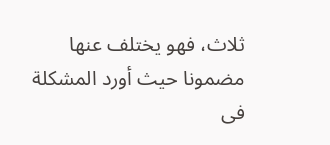ثلاث، فهو يختلف عنها مضمونا حيث أورد المشكلة فى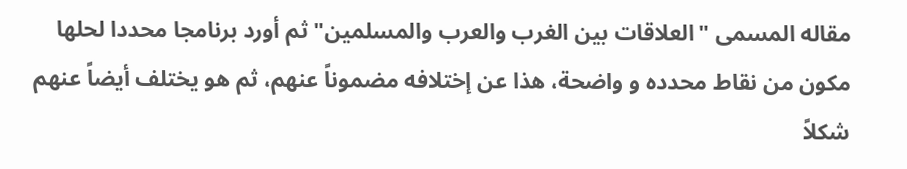مقاله المسمى "العلاقات بين الغرب والعرب والمسلمين" ثم أورد برنامجا محددا لحلها مكون من نقاط محدده و واضحة، هذا عن إختلافه مضموناً عنهم، ثم هو يختلف أيضاً عنهم شكلاً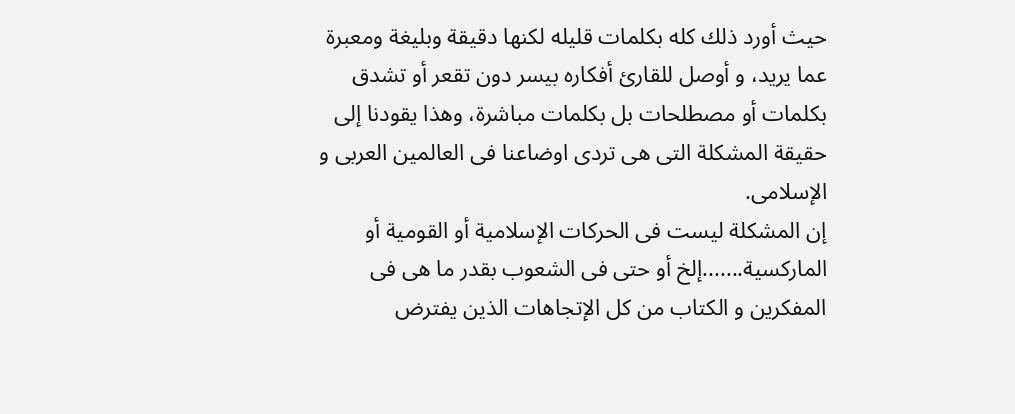حيث أورد ذلك كله بكلمات قليله لكنها دقيقة وبليغة ومعبرة عما يريد، و أوصل للقارئ أفكاره بيسر دون تقعر أو تشدق بكلمات أو مصطلحات بل بكلمات مباشرة، وهذا يقودنا إلى حقيقة المشكلة التى هى تردى اوضاعنا فى العالمين العربى و الإسلامى.
إن المشكلة ليست فى الحركات الإسلامية أو القومية أو الماركسية.......إلخ أو حتى فى الشعوب بقدر ما هى فى المفكرين و الكتاب من كل الإتجاهات الذين يفترض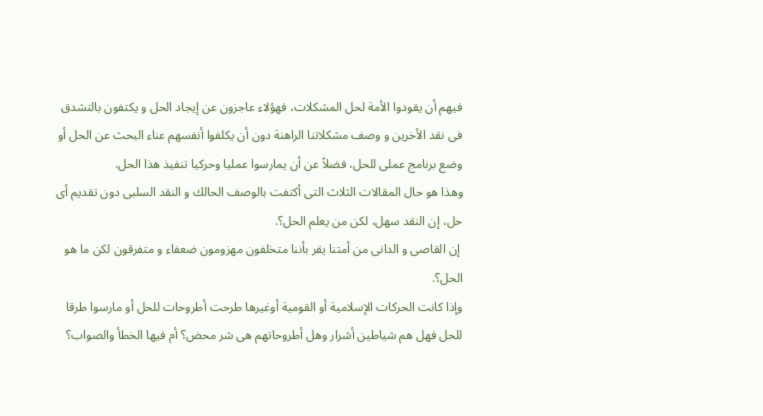فيهم أن يقودوا الأمة لحل المشكلات، فهؤلاء عاجزون عن إيجاد الحل و يكتفون بالتشدق فى نقد الأخرين و وصف مشكلاتنا الراهنة دون أن يكلفوا أنفسهم عناء البحث عن الحل أو وضع برنامج عملى للحل، فضلاً عن أن يمارسوا عمليا وحركيا تنفيذ هذا الحل.
وهذا هو حال المقالات الثلاث التى أكتفت بالوصف الحالك و النقد السلبى دون تقديم أى حل، إن النقد سهل، لكن من يعلم الحل؟.
 إن القاصى و الدانى من أمتنا يقر بأننا متخلفون مهزومون ضعفاء و متفرقون لكن ما هو الحل؟.
وإذا كانت الحركات الإسلامية أو القومية أوغيرها طرحت أطروحات للحل أو مارسوا طرقا للحل فهل هم شياطين أشرار وهل أطروحاتهم هى شر محض؟ أم فيها الخطأ والصواب؟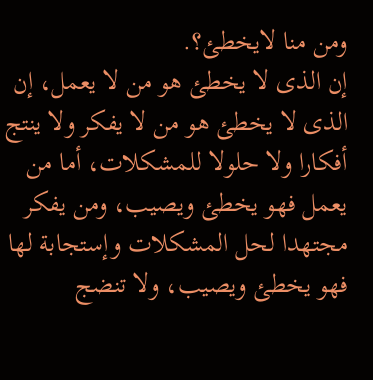ومن منا لايخطئ؟.
إن الذى لا يخطئ هو من لا يعمل، إن الذى لا يخطئ هو من لا يفكر ولا ينتج أفكارا ولا حلولا للمشكلات، أما من يعمل فهو يخطئ ويصيب، ومن يفكر مجتهدا لحل المشكلات وإستجابة لها فهو يخطئ ويصيب، ولا تنضج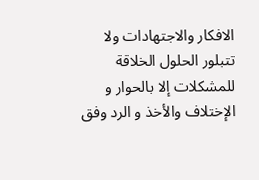الافكار والاجتهادات ولا تتبلور الحلول الخلاقة للمشكلات إلا بالحوار و الإختلاف والأخذ و الرد وفق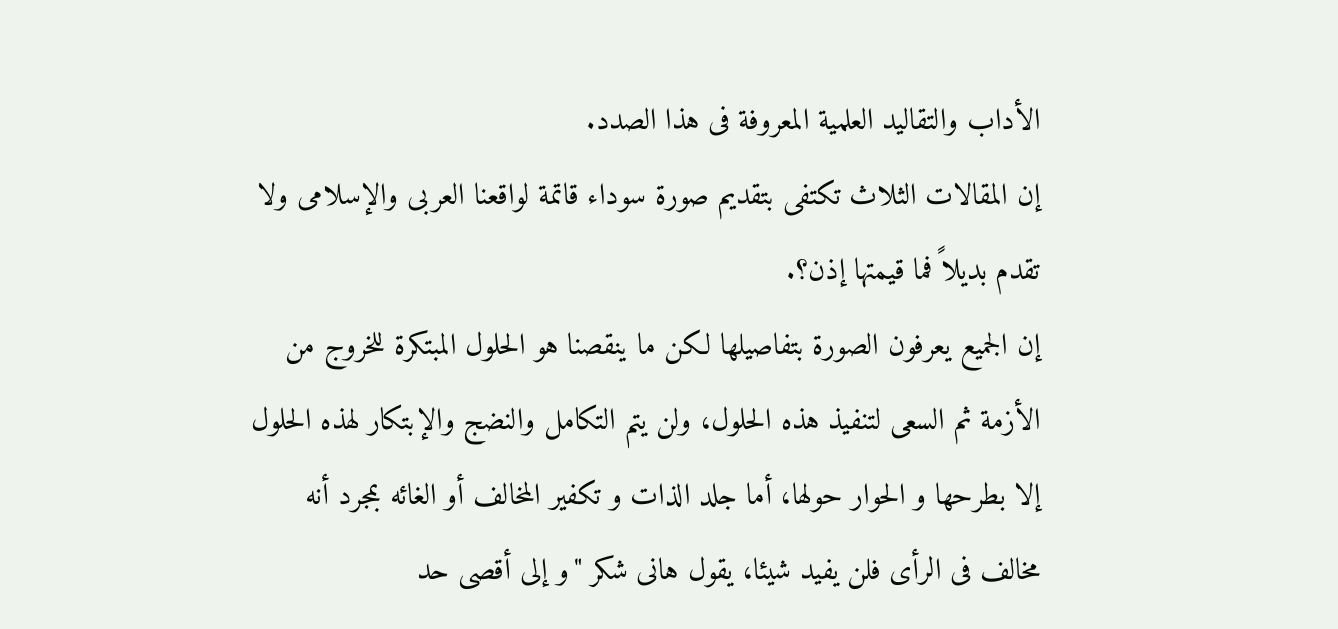الأداب والتقاليد العلمية المعروفة فى هذا الصدد.
إن المقالات الثلاث تكتفى بتقديم صورة سوداء قاتمة لواقعنا العربى والإسلامى ولا تقدم بديلاً فما قيمتها إذن؟.
إن الجميع يعرفون الصورة بتفاصيلها لكن ما ينقصنا هو الحلول المبتكرة للخروج من الأزمة ثم السعى لتنفيذ هذه الحلول، ولن يتم التكامل والنضج والإبتكار لهذه الحلول إلا بطرحها و الحوار حولها، أما جلد الذات و تكفير المخالف أو الغائه بمجرد أنه مخالف فى الرأى فلن يفيد شيئا، يقول هانى شكر "و إلى أقصى حد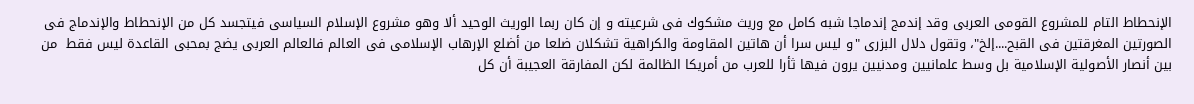الإنحطاط التام للمشروع القومى العربى وقد إندمج إندماجا شبه كامل مع وريث مشكوك فى شرعيته و إن كان ربما الوريث الوحيد ألا وهو مشروع الإسلام السياسى فيتجسد كل من الإنحطاط والإندماج فى الصورتين المغرقتين فى القبح....إلخ"، وتقول دلال البزرى "و ليس سرا أن هاتين المقاومة والكراهية تشكلان ضلعا من أضلع الإرهاب الإسلامى فى العالم فالعالم العربى يضج بمحبى القاعدة ليس فقط  من بين أنصار الأصولية الإسلامية بل وسط علمانيين ومدنيين يرون فيها ثأرا للعرب من أمريكا الظالمة لكن المفارقة العجيبة أن كل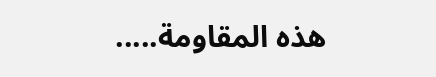هذه المقاومة.....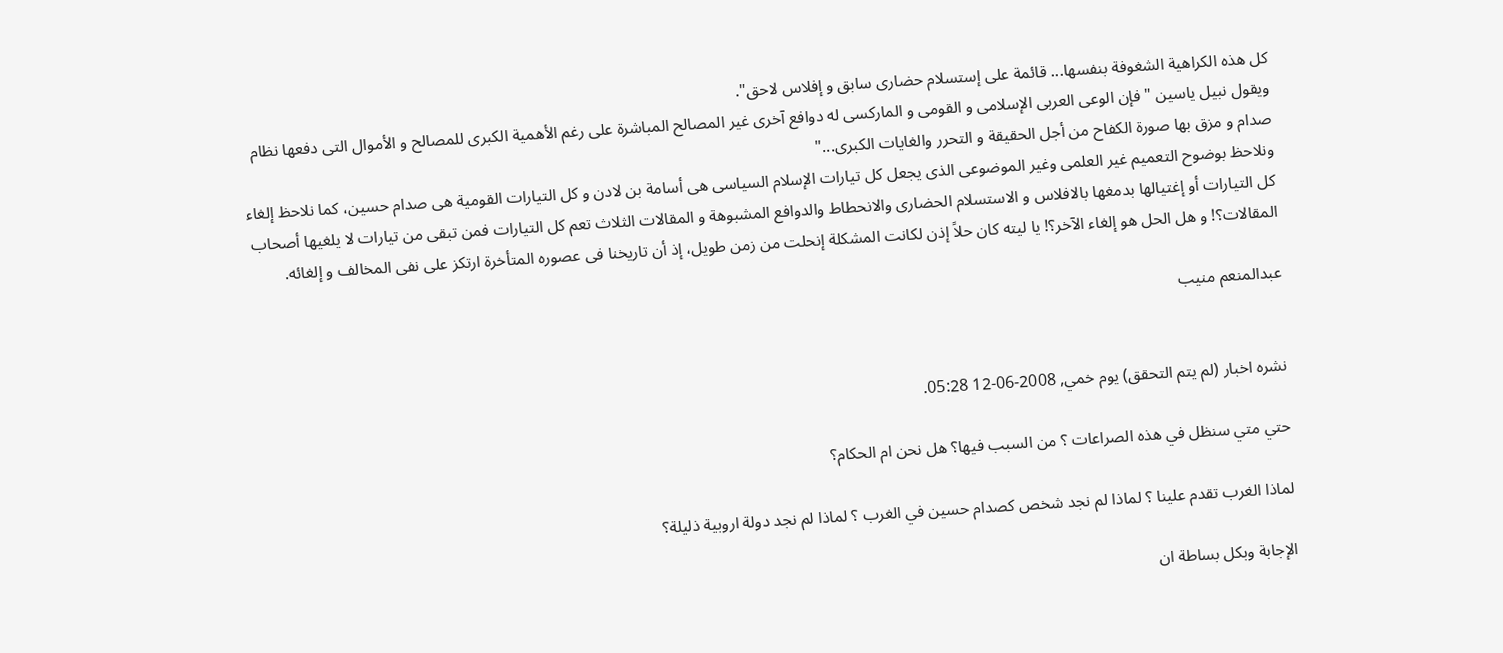كل هذه الكراهية الشغوفة بنفسها... قائمة على إستسلام حضارى سابق و إفلاس لاحق".
ويقول نبيل ياسين "فإن الوعى العربى الإسلامى و القومى و الماركسى له دوافع آخرى غير المصالح المباشرة على رغم الأهمية الكبرى للمصالح و الأموال التى دفعها نظام صدام و مزق بها صورة الكفاح من أجل الحقيقة و التحرر والغايات الكبرى..."
ونلاحظ بوضوح التعميم غير العلمى وغير الموضوعى الذى يجعل كل تيارات الإسلام السياسى هى أسامة بن لادن و كل التيارات القومية هى صدام حسين، كما نلاحظ إلغاء كل التيارات أو إغتيالها بدمغها بالافلاس و الاستسلام الحضارى والانحطاط والدوافع المشبوهة و المقالات الثلاث تعم كل التيارات فمن تبقى من تيارات لا يلغيها أصحاب المقالات؟! و هل الحل هو إلغاء الآخر؟! يا ليته كان حلاً إذن لكانت المشكلة إنحلت من زمن طويل، إذ أن تاريخنا فى عصوره المتأخرة ارتكز على نفى المخالف و إلغائه.

عبدالمنعم منيب


نشره اخبار (لم يتم التحقق) يوم خمي, 2008-06-12 05:28.

حتي متي سنظل في هذه الصراعات ؟ من السبب فيها؟ هل نحن ام الحكام؟

لماذا الغرب تقدم علينا ؟ لماذا لم نجد شخص كصدام حسين في الغرب ؟ لماذا لم نجد دولة اروبية ذليلة؟

الإجابة وبكل بساطة ان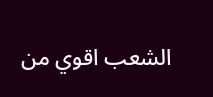الشعب اقوي من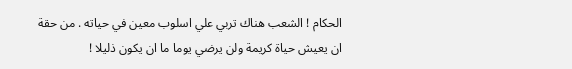الحكام ! الشعب هناك تربي علي اسلوب معين في حياته . من حقة ان يعيش حياة كريمة ولن يرضي يوما ما ان يكون ذليلا !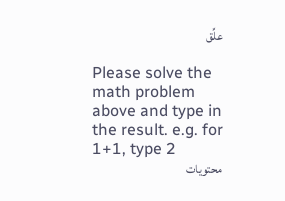علِّق

Please solve the math problem above and type in the result. e.g. for 1+1, type 2
محتويات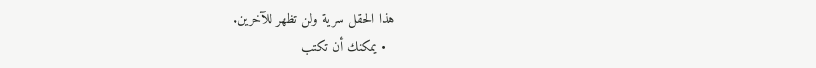هذا الحقل سرية ولن تظهر للآخرين.
  • يمكنك أن تكتب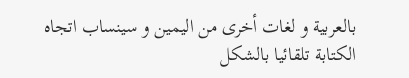بالعربية و لغات أخرى من اليمين و سينساب اتجاه الكتابة تلقائيا بالشكل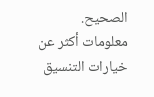الصحيح.
معلومات أكثر عن خيارات التنسيق